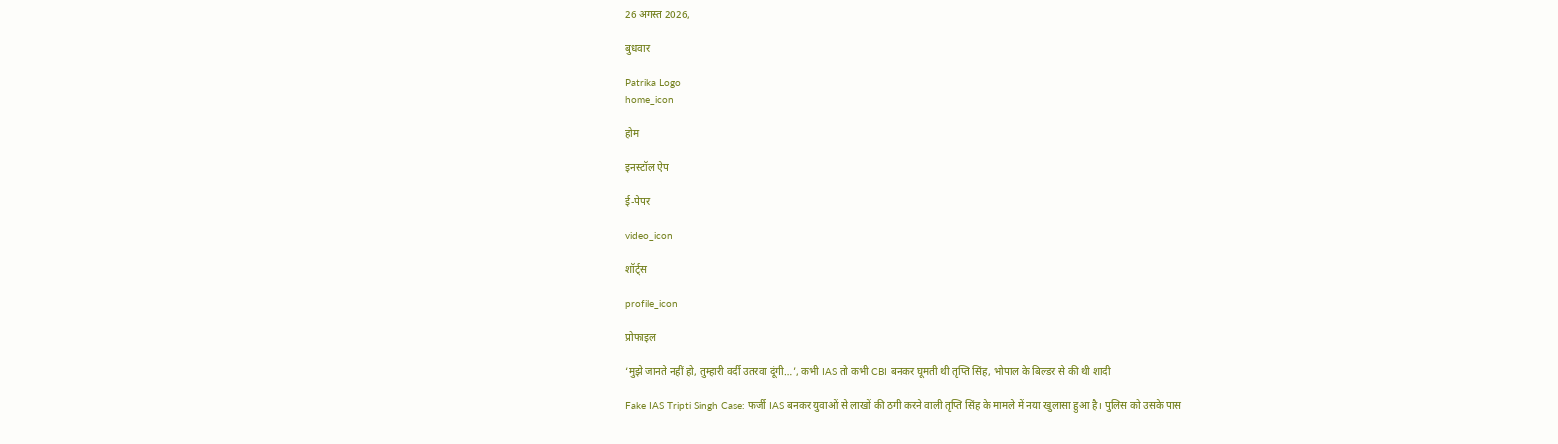26 अगस्त 2026,

बुधवार

Patrika Logo
home_icon

होम

इनस्टॉल ऐप

ई-पेपर

video_icon

शॉर्ट्स

profile_icon

प्रोफाइल

‘मुझे जानते नहीं हो, तुम्हारी वर्दी उतरवा दूंगी…’, कभी IAS तो कभी CBI बनकर घूमती थी तृप्ति सिंह, भोपाल के बिल्डर से की थी शादी

Fake IAS Tripti Singh Case: फर्जी IAS बनकर युवाओं से लाखों की ठगी करने वाली तृप्ति सिंह के मामले में नया खुलासा हुआ है। पुलिस को उसके पास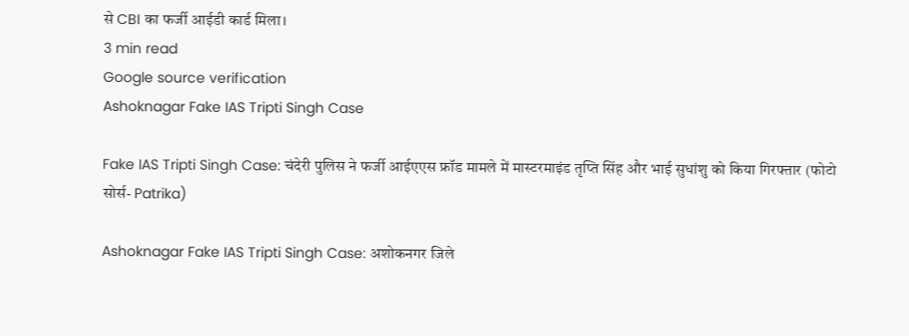से CBI का फर्जी आईडी कार्ड मिला।
3 min read
Google source verification
Ashoknagar Fake IAS Tripti Singh Case

Fake IAS Tripti Singh Case: चंदेरी पुलिस ने फर्जी आईएएस फ्रॉड मामले में मास्टरमाइंड तृप्ति सिंह और भाई सुधांशु को किया गिरफ्तार (फोटो सोर्स- Patrika)

Ashoknagar Fake IAS Tripti Singh Case: अशोकनगर जिले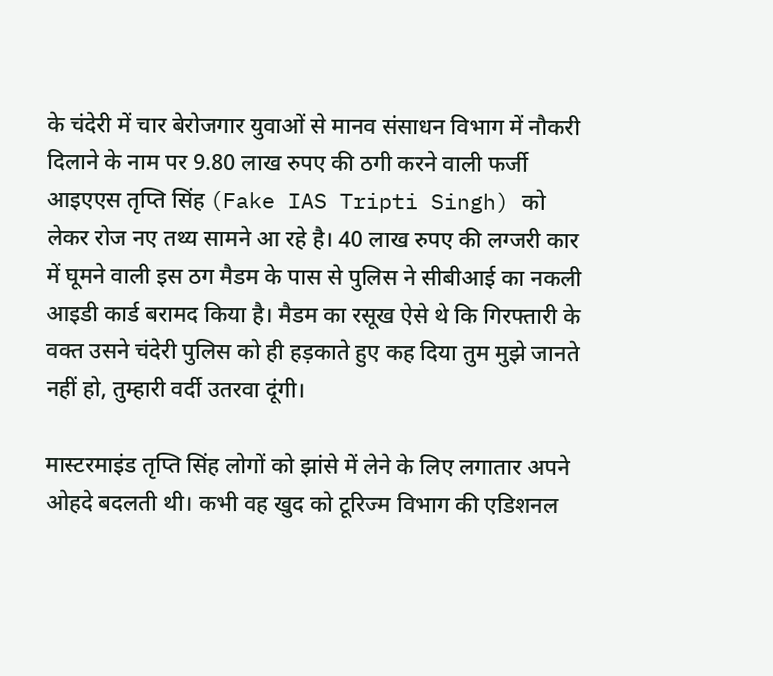के चंदेरी में चार बेरोजगार युवाओं से मानव संसाधन विभाग में नौकरी दिलाने के नाम पर 9.80 लाख रुपए की ठगी करने वाली फर्जी आइएएस तृप्ति सिंह (Fake IAS Tripti Singh) को लेकर रोज नए तथ्य सामने आ रहे है। 40 लाख रुपए की लग्जरी कार में घूमने वाली इस ठग मैडम के पास से पुलिस ने सीबीआई का नकली आइडी कार्ड बरामद किया है। मैडम का रसूख ऐसे थे कि गिरफ्तारी के वक्त उसने चंदेरी पुलिस को ही हड़काते हुए कह दिया तुम मुझे जानते नहीं हो, तुम्हारी वर्दी उतरवा दूंगी।

मास्टरमाइंड तृप्ति सिंह लोगों को झांसे में लेने के लिए लगातार अपने ओहदे बदलती थी। कभी वह खुद को टूरिज्म विभाग की एडिशनल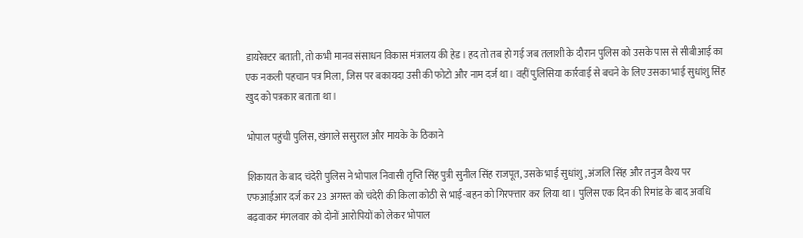डायरेक्टर बताती, तो कभी मानव संसाधन विकास मंत्रालय की हेड। हद तो तब हो गई जब तलाशी के दौरान पुलिस को उसके पास से सीबीआई का एक नकली पहचान पत्र मिला, जिस पर बकायदा उसी की फोटो और नाम दर्ज था। वहीं पुलिसिया कार्रवाई से बचने के लिए उसका भाई सुधांशु सिंह खुद को पत्रकार बताता था।

भोपाल पहुंची पुलिस, खंगाले ससुराल और मायके के ठिकाने

शिकायत के बाद चंदेरी पुलिस ने भोपाल निवासी तृप्ति सिंह पुत्री सुनील सिंह राजपूत, उसके भाई सुधांशु, अंजलि सिंह और तनुज वैश्य पर एफआईआर दर्ज कर 23 अगस्त को चंदेरी की किला कोठी से भाई-बहन को गिरफ्त्तार कर लिया था। पुलिस एक दिन की रिमांड के बाद अवधि बढ़‌वाकर मंगलवार को दोनों आरोपियों को लेकर भोपाल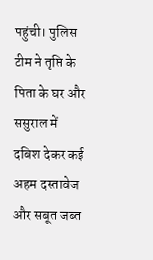पहुंची। पुलिस टीम ने तृप्ति के पिता के घर और ससुराल में दबिश देकर कई अहम दस्तावेज और सबूत जब्त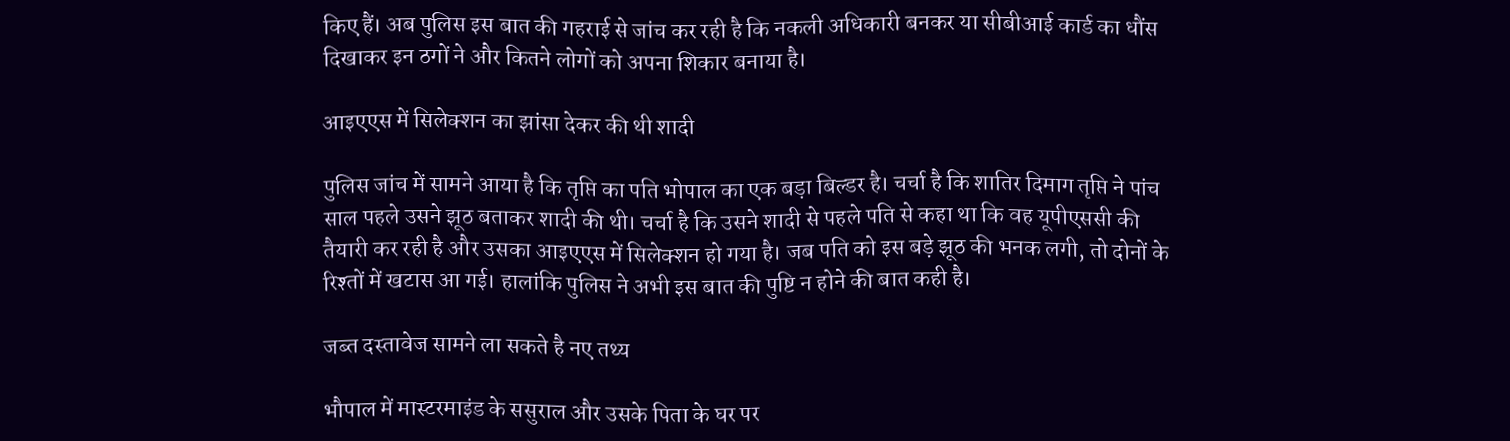किए हैं। अब पुलिस इस बात की गहराई से जांच कर रही है कि नकली अधिकारी बनकर या सीबीआई कार्ड का धौंस दिखाकर इन ठगों ने और कितने लोगों को अपना शिकार बनाया है।

आइएएस में सिलेक्शन का झांसा देकर की थी शादी

पुलिस जांच में सामने आया है कि तृप्ति का पति भोपाल का एक बड़ा बिल्डर है। चर्चा है कि शातिर दिमाग तृप्ति ने पांच साल पहले उसने झूठ बताकर शादी की थी। चर्चा है कि उसने शादी से पहले पति से कहा था कि वह यूपीएससी की तैयारी कर रही है और उसका आइएएस में सिलेक्शन हो गया है। जब पति को इस बड़े झूठ की भनक लगी, तो दोनों के रिश्तों में खटास आ गई। हालांकि पुलिस ने अभी इस बात की पुष्टि न होने की बात कही है।

जब्त दस्तावेज सामने ला सकते है नए तथ्य

भौपाल में मास्टरमाइंड के ससुराल और उसके पिता के घर पर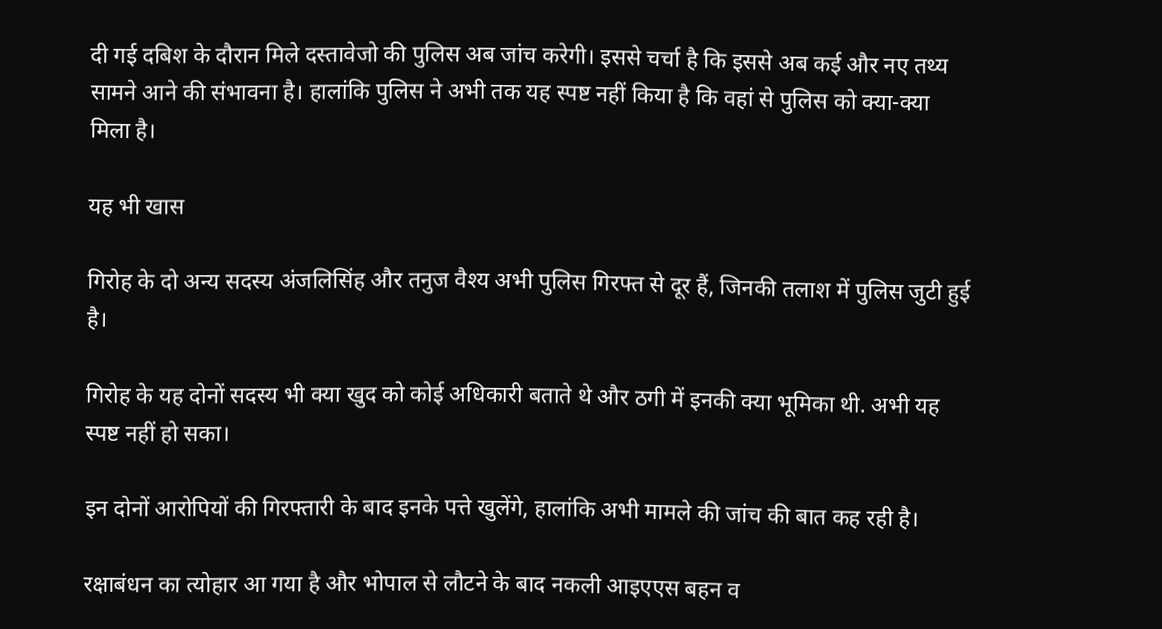दी गई दबिश के दौरान मिले दस्तावेजो की पुलिस अब जांच करेगी। इससे चर्चा है कि इससे अब कई और नए तथ्य सामने आने की संभावना है। हालांकि पुलिस ने अभी तक यह स्पष्ट नहीं किया है कि वहां से पुलिस को क्या-क्या मिला है।

यह भी खास

गिरोह के दो अन्य सदस्य अंजलिसिंह और तनुज वैश्य अभी पुलिस गिरफ्त से दूर हैं, जिनकी तलाश में पुलिस जुटी हुई है।

गिरोह के यह दोनों सदस्य भी क्या खुद को कोई अधिकारी बताते थे और ठगी में इनकी क्या भूमिका थी. अभी यह स्पष्ट नहीं हो सका।

इन दोनों आरोपियों की गिरफ्तारी के बाद इनके पत्ते खुलेंगे, हालांकि अभी मामले की जांच की बात कह रही है।

रक्षाबंधन का त्योहार आ गया है और भोपाल से लौटने के बाद नकली आइएएस बहन व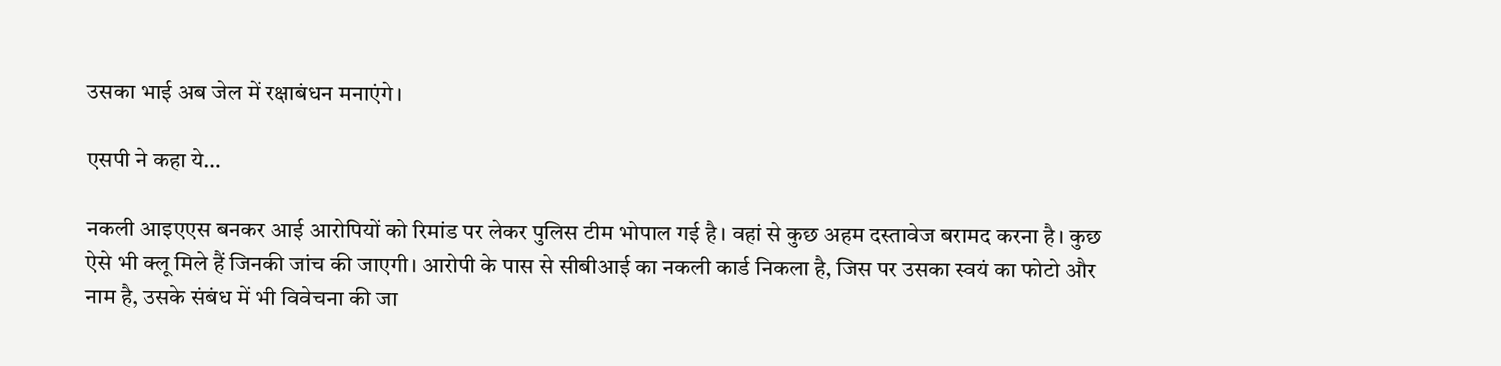उसका भाई अब जेल में रक्षाबंधन मनाएंगे।

एसपी ने कहा ये…

नकली आइएएस बनकर आई आरोपियों को रिमांड पर लेकर पुलिस टीम भोपाल गई है। वहां से कुछ अहम दस्तावेज बरामद करना है। कुछ ऐसे भी क्लू मिले हैं जिनकी जांच की जाएगी। आरोपी के पास से सीबीआई का नकली कार्ड निकला है, जिस पर उसका स्वयं का फोटो और नाम है, उसके संबंध में भी विवेचना की जा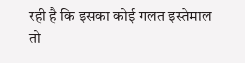रही है कि इसका कोई गलत इस्तेमाल तो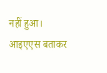नहीं हुआ। आइएएस बताकर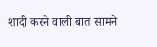शादी करने वाली बात सामने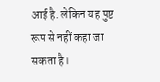आई है. लेकिन यह पुष्ट रूप से नहीं कहा जा सकता है।